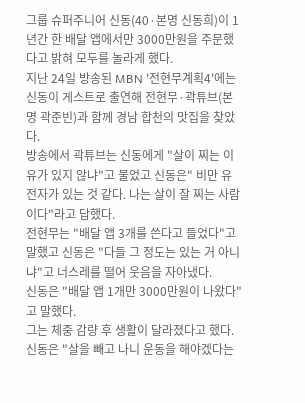그룹 슈퍼주니어 신동(40·본명 신동희)이 1년간 한 배달 앱에서만 3000만원을 주문했다고 밝혀 모두를 놀라게 했다.
지난 24일 방송된 MBN '전현무계획4'에는 신동이 게스트로 출연해 전현무·곽튜브(본명 곽준빈)과 함께 경남 합천의 맛집을 찾았다.
방송에서 곽튜브는 신동에게 "살이 찌는 이유가 있지 않냐"고 물었고 신동은" 비만 유전자가 있는 것 같다. 나는 살이 잘 찌는 사람이다"라고 답했다.
전현무는 "배달 앱 3개를 쓴다고 들었다"고 말했고 신동은 "다들 그 정도는 있는 거 아니냐"고 너스레를 떨어 웃음을 자아냈다.
신동은 "배달 앱 1개만 3000만원이 나왔다"고 말했다.
그는 체중 감량 후 생활이 달라졌다고 했다.
신동은 "살을 빼고 나니 운동을 해야겠다는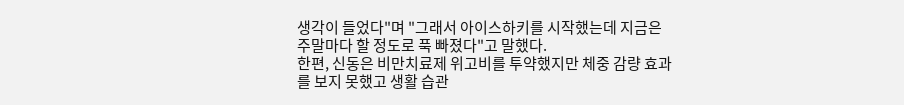생각이 들었다"며 "그래서 아이스하키를 시작했는데 지금은 주말마다 할 정도로 푹 빠졌다"고 말했다.
한편, 신동은 비만치료제 위고비를 투약했지만 체중 감량 효과를 보지 못했고 생활 습관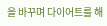을 바꾸며 다이어트를 해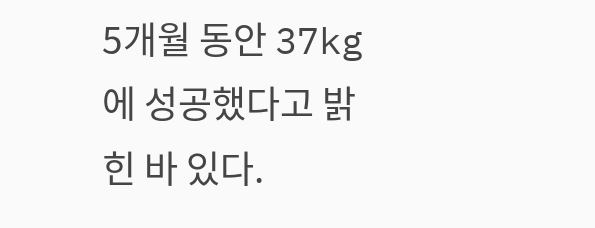5개월 동안 37kg에 성공했다고 밝힌 바 있다.